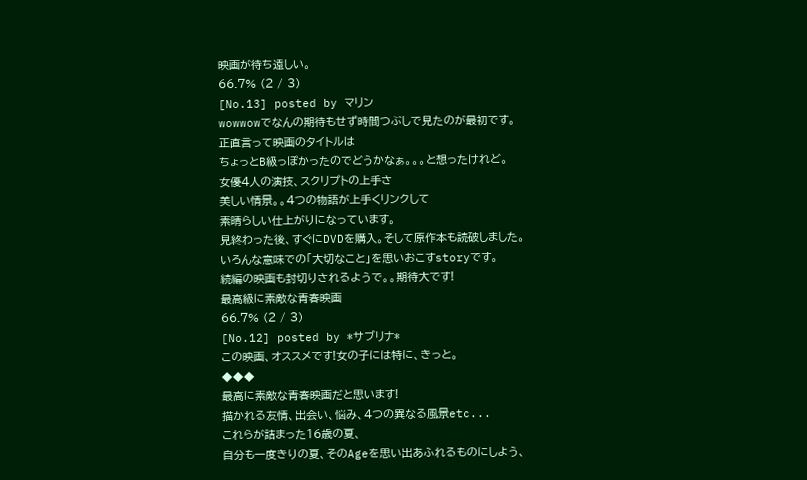映画が待ち遠しい。
66.7% (2 / 3)
[No.13] posted by マリン
wowwowでなんの期待もせず時間つぶしで見たのが最初です。
正直言って映画のタイトルは
ちょっとB級っぽかったのでどうかなぁ。。。と想ったけれど。
女優4人の演技、スクリプトの上手さ
美しい情景。。4つの物語が上手くリンクして
素晴らしい仕上がりになっています。
見終わった後、すぐにDVDを購入。そして原作本も読破しました。
いろんな意味での「大切なこと」を思いおこすstoryです。
続編の映画も封切りされるようで。。期待大です!
最高級に素敵な青春映画
66.7% (2 / 3)
[No.12] posted by *サブリナ*
この映画、オススメです!女の子には特に、きっと。
◆◆◆
最高に素敵な青春映画だと思います!
描かれる友情、出会い、悩み、4つの異なる風景etc...
これらが詰まった16歳の夏、
自分も一度きりの夏、そのAgeを思い出あふれるものにしよう、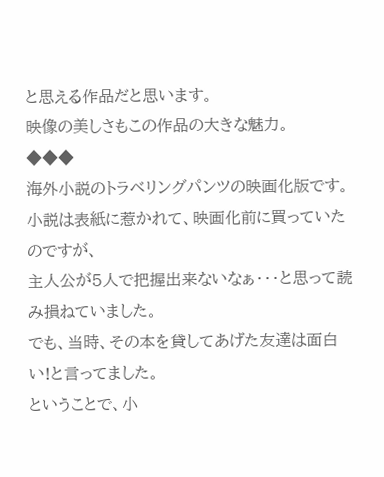と思える作品だと思います。
映像の美しさもこの作品の大きな魅力。
◆◆◆
海外小説のトラベリングパンツの映画化版です。
小説は表紙に惹かれて、映画化前に買っていたのですが、
主人公が5人で把握出来ないなぁ・・・と思って読み損ねていました。
でも、当時、その本を貸してあげた友達は面白い!と言ってました。
ということで、小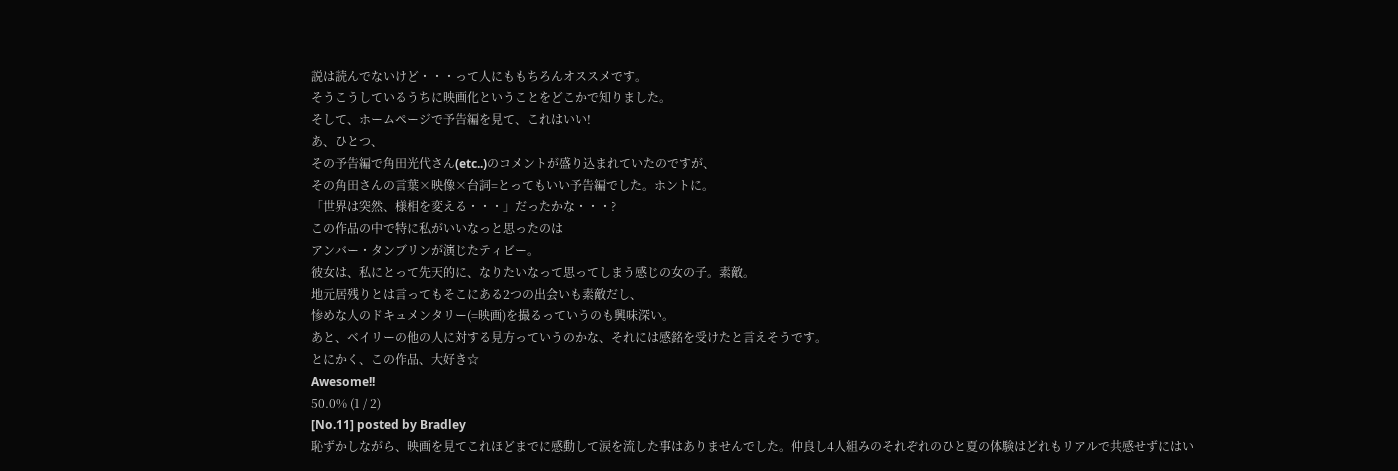説は読んでないけど・・・って人にももちろんオススメです。
そうこうしているうちに映画化ということをどこかで知りました。
そして、ホームページで予告編を見て、これはいい!
あ、ひとつ、
その予告編で角田光代さん(etc..)のコメントが盛り込まれていたのですが、
その角田さんの言葉×映像×台詞=とってもいい予告編でした。ホントに。
「世界は突然、様相を変える・・・」だったかな・・・?
この作品の中で特に私がいいなっと思ったのは
アンバー・タンブリンが演じたティビー。
彼女は、私にとって先天的に、なりたいなって思ってしまう感じの女の子。素敵。
地元居残りとは言ってもそこにある2つの出会いも素敵だし、
惨めな人のドキュメンタリー(=映画)を撮るっていうのも興味深い。
あと、ベイリーの他の人に対する見方っていうのかな、それには感銘を受けたと言えそうです。
とにかく、この作品、大好き☆
Awesome!!
50.0% (1 / 2)
[No.11] posted by Bradley
恥ずかしながら、映画を見てこれほどまでに感動して涙を流した事はありませんでした。仲良し4人組みのそれぞれのひと夏の体験はどれもリアルで共感せずにはい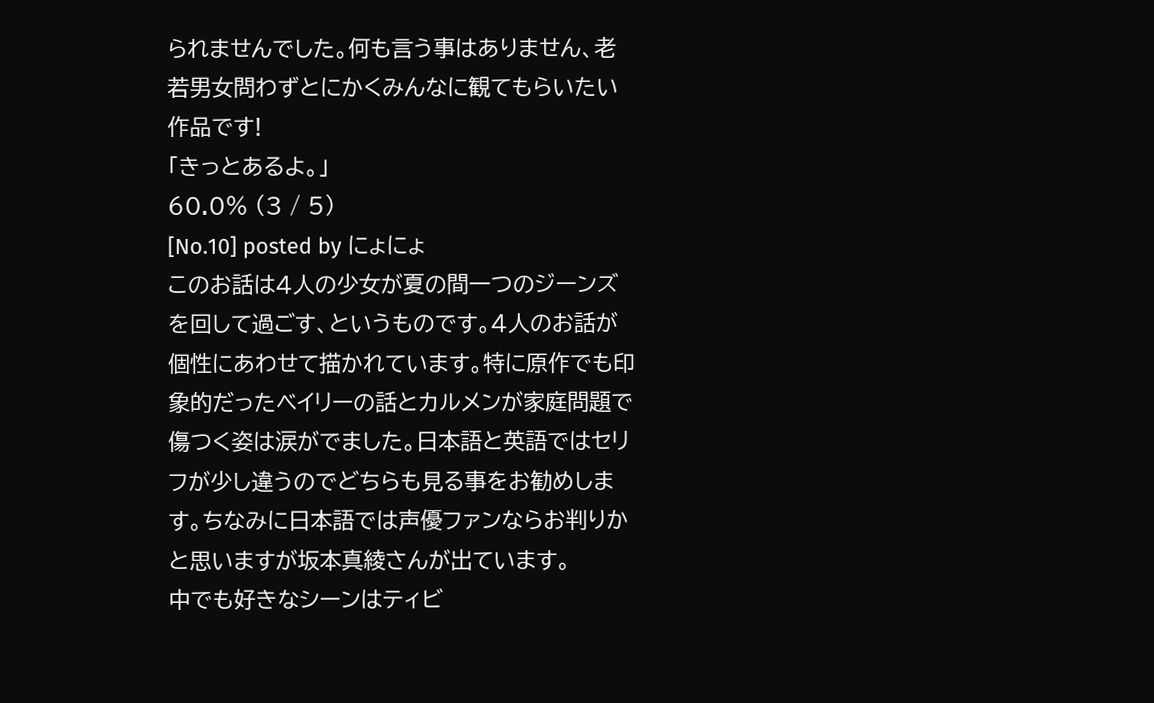られませんでした。何も言う事はありません、老若男女問わずとにかくみんなに観てもらいたい作品です!
「きっとあるよ。」
60.0% (3 / 5)
[No.10] posted by にょにょ
このお話は4人の少女が夏の間一つのジーンズを回して過ごす、というものです。4人のお話が個性にあわせて描かれています。特に原作でも印象的だったベイリーの話とカルメンが家庭問題で傷つく姿は涙がでました。日本語と英語ではセリフが少し違うのでどちらも見る事をお勧めします。ちなみに日本語では声優ファンならお判りかと思いますが坂本真綾さんが出ています。
中でも好きなシーンはティビ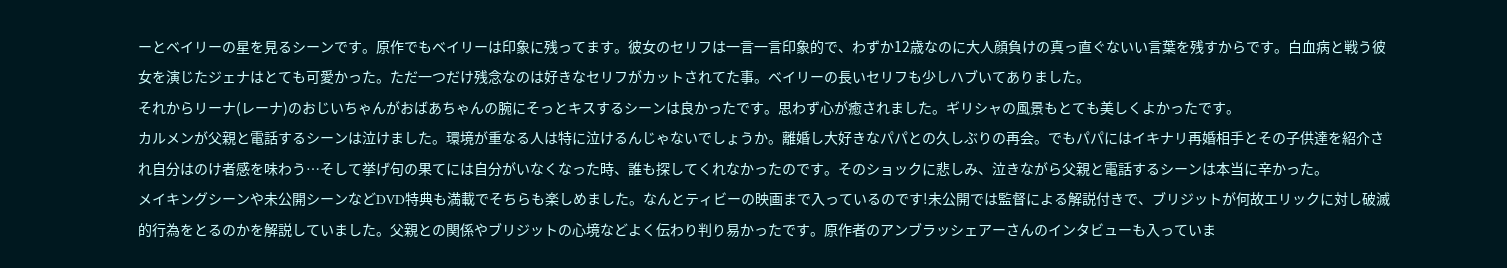ーとベイリーの星を見るシーンです。原作でもベイリーは印象に残ってます。彼女のセリフは一言一言印象的で、わずか12歳なのに大人顔負けの真っ直ぐないい言葉を残すからです。白血病と戦う彼女を演じたジェナはとても可愛かった。ただ一つだけ残念なのは好きなセリフがカットされてた事。ベイリーの長いセリフも少しハブいてありました。
それからリーナ(レーナ)のおじいちゃんがおばあちゃんの腕にそっとキスするシーンは良かったです。思わず心が癒されました。ギリシャの風景もとても美しくよかったです。
カルメンが父親と電話するシーンは泣けました。環境が重なる人は特に泣けるんじゃないでしょうか。離婚し大好きなパパとの久しぶりの再会。でもパパにはイキナリ再婚相手とその子供達を紹介され自分はのけ者感を味わう…そして挙げ句の果てには自分がいなくなった時、誰も探してくれなかったのです。そのショックに悲しみ、泣きながら父親と電話するシーンは本当に辛かった。
メイキングシーンや未公開シーンなどDVD特典も満載でそちらも楽しめました。なんとティビーの映画まで入っているのです!未公開では監督による解説付きで、ブリジットが何故エリックに対し破滅的行為をとるのかを解説していました。父親との関係やブリジットの心境などよく伝わり判り易かったです。原作者のアンブラッシェアーさんのインタビューも入っていま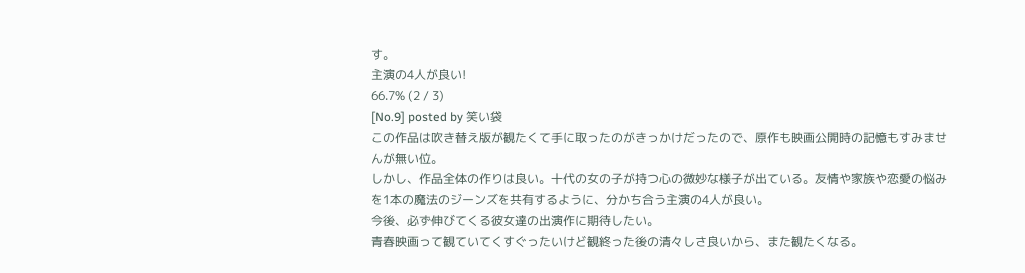す。
主演の4人が良い!
66.7% (2 / 3)
[No.9] posted by 笑い袋
この作品は吹き替え版が観たくて手に取ったのがきっかけだったので、原作も映画公開時の記憶もすみませんが無い位。
しかし、作品全体の作りは良い。十代の女の子が持つ心の微妙な様子が出ている。友情や家族や恋愛の悩みを1本の魔法のジーンズを共有するように、分かち合う主演の4人が良い。
今後、必ず伸びてくる彼女達の出演作に期待したい。
青春映画って観ていてくすぐったいけど観終った後の清々しさ良いから、また観たくなる。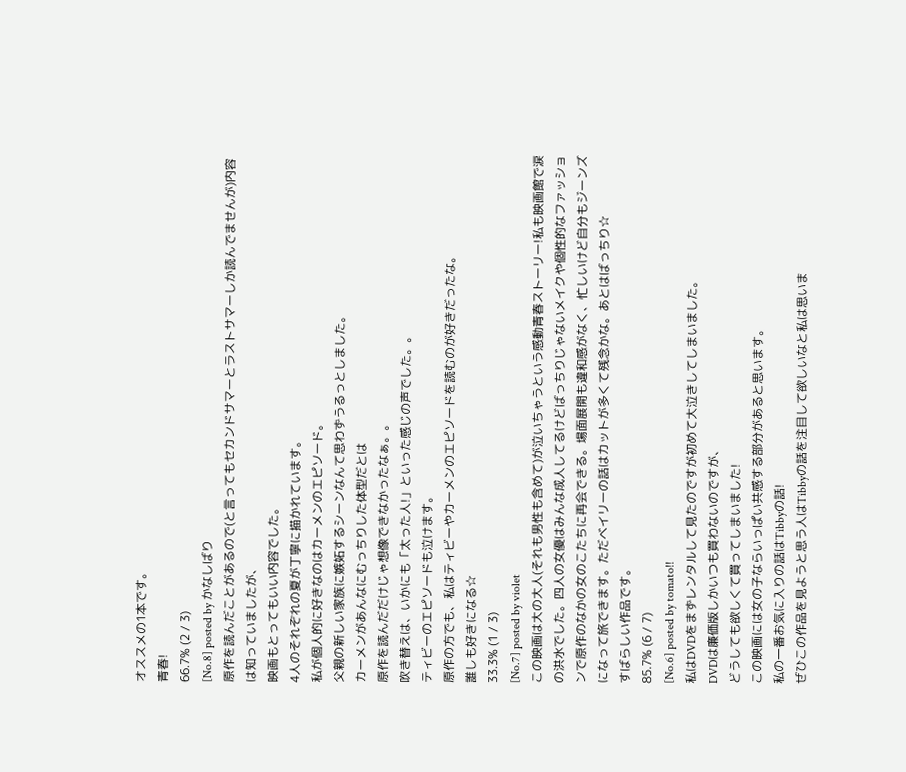オススメの1本です。
青春!
66.7% (2 / 3)
[No.8] posted by かなしばり
原作を読んだことがあるので(と言ってもセカンドサマーとラストサマーしか読んでませんが)内容は知っていましたが、
映画もとってもいい内容でした。
4人のそれぞれの夏が丁寧に描かれています。
私が個人的に好きなのはカーメンのエピソード。
父親の新しい家族に嫉妬するシーンなんて思わずうるっとしました。
カーメンがあんなにむっちりした体型だとは
原作を読んだだけじゃ想像できなかったなぁ。。
吹き替えは、いかにも「太った人!」といった感じの声でした。。
ティビーのエピソードも泣けます。
原作の方でも、私はティビーやカーメンのエピソードを読むのが好きだったな。
誰しも好きになる☆
33.3% (1 / 3)
[No.7] posted by violet
この映画は大の大人(それも男性も含めて)が泣いちゃうという感動青春ストーリー!私も映画館で涙の洪水でした。四人の女優はみんな成人してるけどばっちりじゃないメイクや個性的なファッションで原作のなかの女のこたちに再会できる。場面展開も違和感がなく、忙しいけど自分もジーンズになって旅できます。ただベイリーの話はカットが多くて残念かな。あとはばっちり☆
すばらしい作品です。
85.7% (6 / 7)
[No.6] posted by tomato!!
私はDVDをまずレンタルして見たのですが初めて大泣きしてしまいました。
DVDは廉価版しかいつも買わないのですが、
どうしても欲しくて買ってしまいました!
この映画には女の子ならいっぱい共感する部分があると思います。
私の一番お気に入りの話はTibbyの話!
ぜひこの作品を見ようと思う人はTibbyの話を注目して欲しいなと私は思いま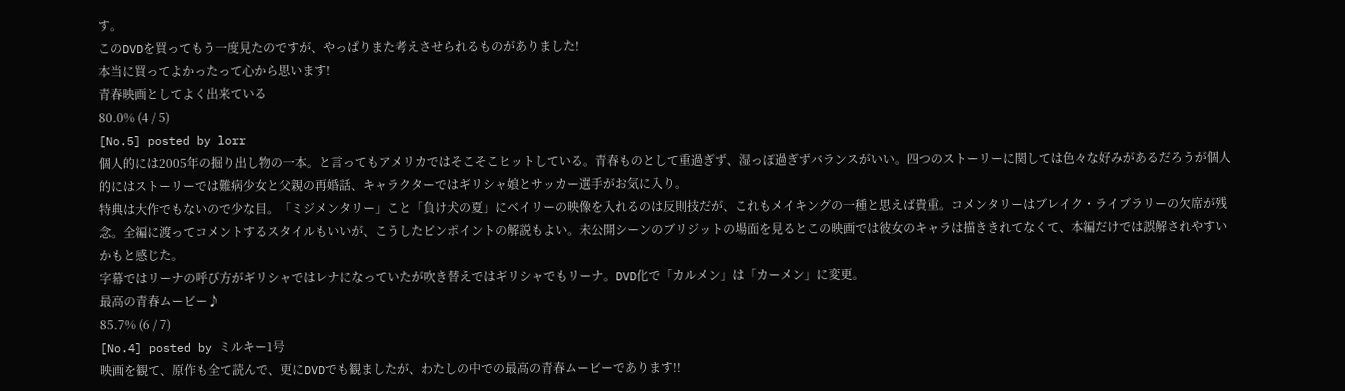す。
このDVDを買ってもう一度見たのですが、やっぱりまた考えさせられるものがありました!
本当に買ってよかったって心から思います!
青春映画としてよく出来ている
80.0% (4 / 5)
[No.5] posted by lorr
個人的には2005年の掘り出し物の一本。と言ってもアメリカではそこそこヒットしている。青春ものとして重過ぎず、湿っぽ過ぎずバランスがいい。四つのストーリーに関しては色々な好みがあるだろうが個人的にはストーリーでは難病少女と父親の再婚話、キャラクターではギリシャ娘とサッカー選手がお気に入り。
特典は大作でもないので少な目。「ミジメンタリー」こと「負け犬の夏」にベイリーの映像を入れるのは反則技だが、これもメイキングの一種と思えば貴重。コメンタリーはブレイク・ライブラリーの欠席が残念。全編に渡ってコメントするスタイルもいいが、こうしたピンポイントの解説もよい。未公開シーンのブリジットの場面を見るとこの映画では彼女のキャラは描ききれてなくて、本編だけでは誤解されやすいかもと感じた。
字幕ではリーナの呼び方がギリシャではレナになっていたが吹き替えではギリシャでもリーナ。DVD化で「カルメン」は「カーメン」に変更。
最高の青春ムービー♪
85.7% (6 / 7)
[No.4] posted by ミルキー1号
映画を観て、原作も全て読んで、更にDVDでも観ましたが、わたしの中での最高の青春ムービーであります!!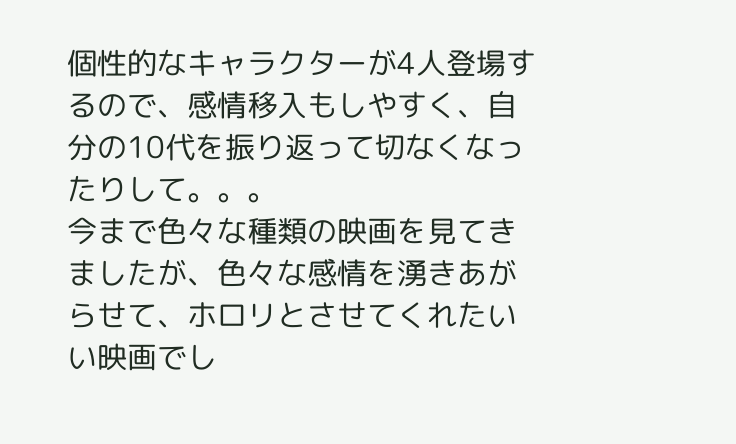個性的なキャラクターが4人登場するので、感情移入もしやすく、自分の10代を振り返って切なくなったりして。。。
今まで色々な種類の映画を見てきましたが、色々な感情を湧きあがらせて、ホロリとさせてくれたいい映画でし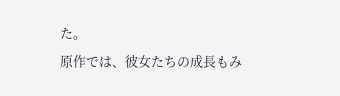た。
原作では、彼女たちの成長もみ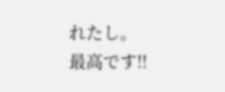れたし。
最高です!!